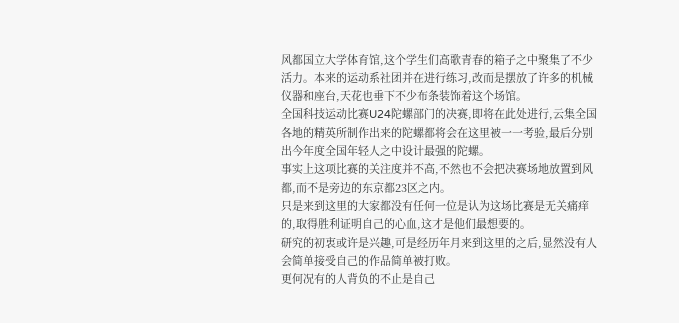风都国立大学体育馆,这个学生们高歌青春的箱子之中聚集了不少活力。本来的运动系社团并在进行练习,改而是摆放了许多的机械仪器和座台,天花也垂下不少布条装饰着这个场馆。
全国科技运动比赛U24陀螺部门的决赛,即将在此处进行,云集全国各地的精英所制作出来的陀螺都将会在这里被一一考验,最后分别出今年度全国年轻人之中设计最强的陀螺。
事实上这项比赛的关注度并不高,不然也不会把决赛场地放置到风都,而不是旁边的东京都23区之内。
只是来到这里的大家都没有任何一位是认为这场比赛是无关痛痒的,取得胜利证明自己的心血,这才是他们最想要的。
研究的初衷或许是兴趣,可是经历年月来到这里的之后,显然没有人会简单接受自己的作品简单被打败。
更何况有的人背负的不止是自己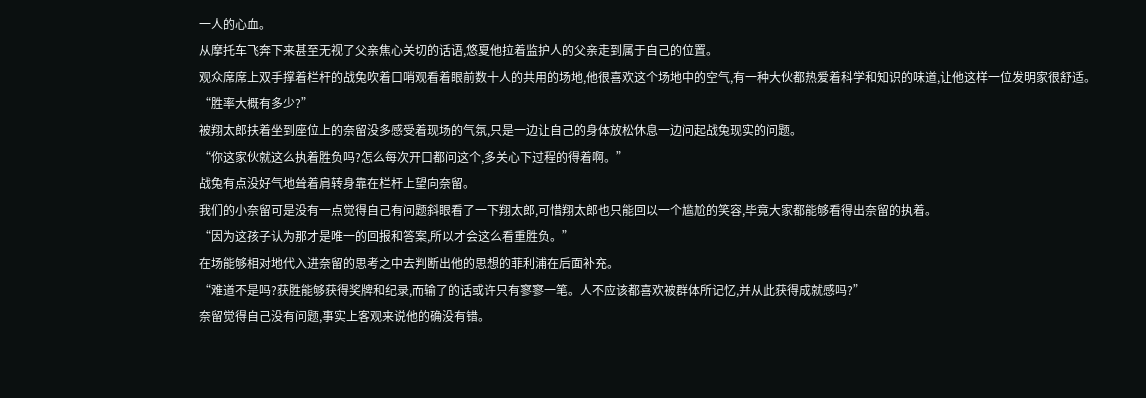一人的心血。
从摩托车飞奔下来甚至无视了父亲焦心关切的话语,悠夏他拉着监护人的父亲走到属于自己的位置。
观众席席上双手撑着栏杆的战兔吹着口哨观看着眼前数十人的共用的场地,他很喜欢这个场地中的空气,有一种大伙都热爱着科学和知识的味道,让他这样一位发明家很舒适。
“胜率大概有多少?”
被翔太郎扶着坐到座位上的奈留没多感受着现场的气氛,只是一边让自己的身体放松休息一边问起战兔现实的问题。
“你这家伙就这么执着胜负吗?怎么每次开口都问这个,多关心下过程的得着啊。”
战兔有点没好气地耸着肩转身靠在栏杆上望向奈留。
我们的小奈留可是没有一点觉得自己有问题斜眼看了一下翔太郎,可惜翔太郎也只能回以一个尴尬的笑容,毕竟大家都能够看得出奈留的执着。
“因为这孩子认为那才是唯一的回报和答案,所以才会这么看重胜负。”
在场能够相对地代入进奈留的思考之中去判断出他的思想的菲利浦在后面补充。
“难道不是吗?获胜能够获得奖牌和纪录,而输了的话或许只有寥寥一笔。人不应该都喜欢被群体所记忆,并从此获得成就感吗?”
奈留觉得自己没有问题,事实上客观来说他的确没有错。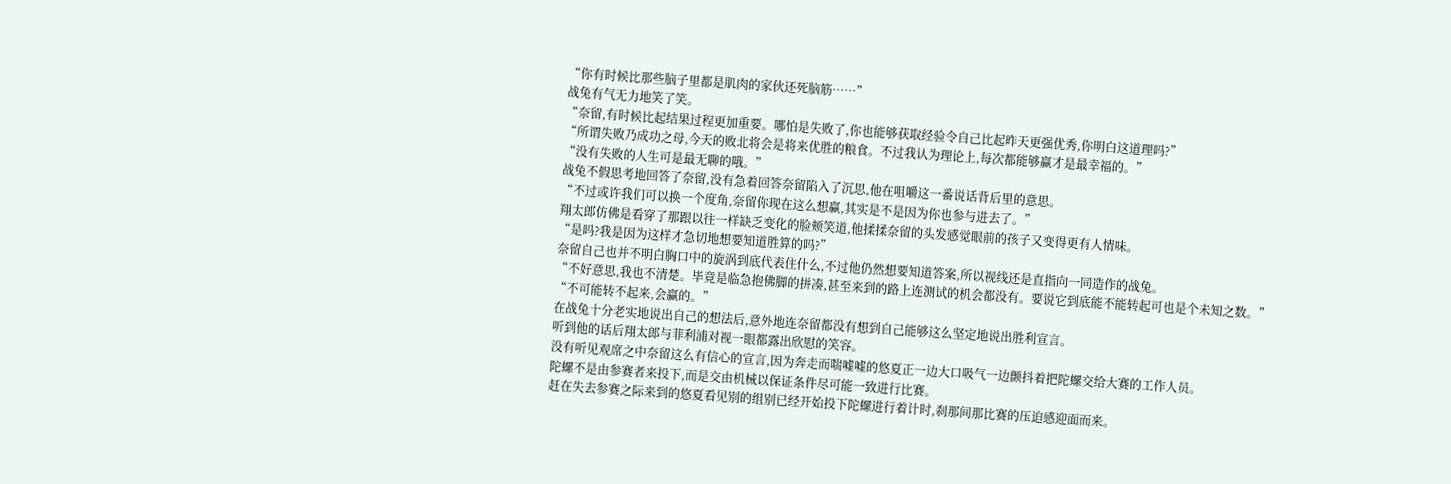“你有时候比那些脑子里都是肌肉的家伙还死脑筋……”
战兔有气无力地笑了笑。
“奈留,有时候比起结果过程更加重要。哪怕是失败了,你也能够获取经验令自己比起昨天更强优秀,你明白这道理吗?”
“所谓失败乃成功之母,今天的败北将会是将来优胜的粮食。不过我认为理论上,每次都能够赢才是最幸福的。”
“没有失败的人生可是最无聊的哦。”
战兔不假思考地回答了奈留,没有急着回答奈留陷入了沉思,他在咀嚼这一番说话背后里的意思。
“不过或许我们可以换一个度角,奈留你现在这么想赢,其实是不是因为你也参与进去了。”
翔太郎仿佛是看穿了那跟以往一样缺乏变化的脸颊笑道,他揉揉奈留的头发感觉眼前的孩子又变得更有人情味。
“是吗?我是因为这样才急切地想要知道胜算的吗?”
奈留自己也并不明白胸口中的旋涡到底代表住什么,不过他仍然想要知道答案,所以视线还是直指向一同造作的战兔。
“不好意思,我也不清楚。毕竟是临急抱佛脚的拼凑,甚至来到的路上连测试的机会都没有。要说它到底能不能转起可也是个未知之数。”
“不可能转不起来,会赢的。”
在战兔十分老实地说出自己的想法后,意外地连奈留都没有想到自己能够这么坚定地说出胜利宣言。
听到他的话后翔太郎与菲利浦对视一眼都露出欣慰的笑容。
没有听见观席之中奈留这么有信心的宣言,因为奔走而喘嘘嘘的悠夏正一边大口吸气一边颤抖着把陀螺交给大赛的工作人员。
陀螺不是由参赛者来投下,而是交由机械以保证条件尽可能一致进行比赛。
赶在失去参赛之际来到的悠夏看见别的组别已经开始投下陀螺进行着计时,刹那间那比赛的压迫感迎面而来。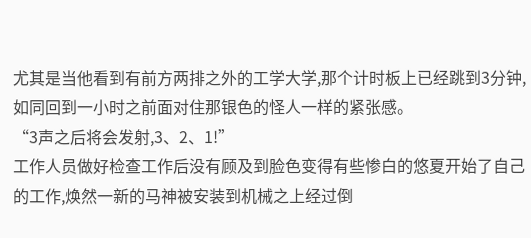尤其是当他看到有前方两排之外的工学大学,那个计时板上已经跳到3分钟,如同回到一小时之前面对住那银色的怪人一样的紧张感。
“3声之后将会发射,3、2、1!”
工作人员做好检查工作后没有顾及到脸色变得有些惨白的悠夏开始了自己的工作,焕然一新的马神被安装到机械之上经过倒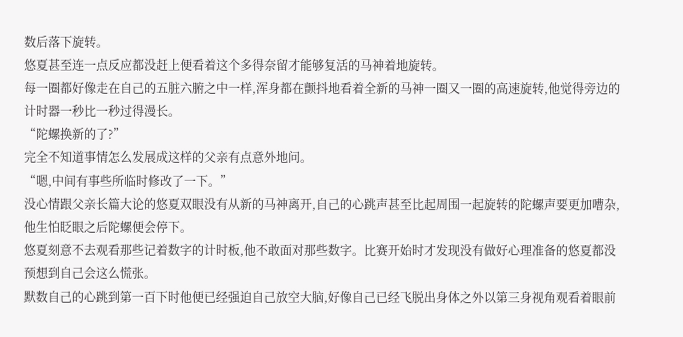数后落下旋转。
悠夏甚至连一点反应都没赶上便看着这个多得奈留才能够复活的马神着地旋转。
每一圈都好像走在自己的五脏六腑之中一样,浑身都在颤抖地看着全新的马神一圈又一圈的高速旋转,他觉得旁边的计时器一秒比一秒过得漫长。
“陀螺换新的了?”
完全不知道事情怎么发展成这样的父亲有点意外地问。
“嗯,中间有事些所临时修改了一下。”
没心情跟父亲长篇大论的悠夏双眼没有从新的马神离开,自己的心跳声甚至比起周围一起旋转的陀螺声要更加嘈杂,他生怕眨眼之后陀螺便会停下。
悠夏刻意不去观看那些记着数字的计时板,他不敢面对那些数字。比赛开始时才发现没有做好心理准备的悠夏都没预想到自己会这么慌张。
默数自己的心跳到第一百下时他便已经强迫自己放空大脑,好像自己已经飞脱出身体之外以第三身视角观看着眼前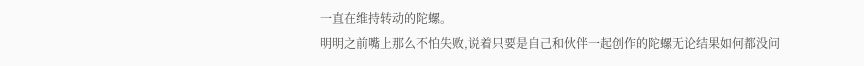一直在维持转动的陀螺。
明明之前嘴上那么不怕失败,说着只要是自己和伙伴一起创作的陀螺无论结果如何都没问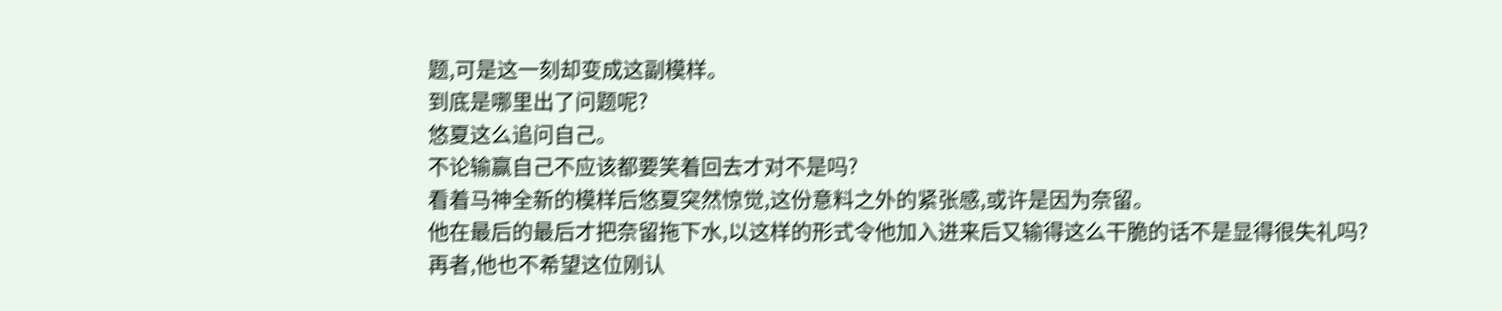题,可是这一刻却变成这副模样。
到底是哪里出了问题呢?
悠夏这么追问自己。
不论输赢自己不应该都要笑着回去才对不是吗?
看着马神全新的模样后悠夏突然惊觉,这份意料之外的紧张感,或许是因为奈留。
他在最后的最后才把奈留拖下水,以这样的形式令他加入进来后又输得这么干脆的话不是显得很失礼吗?
再者,他也不希望这位刚认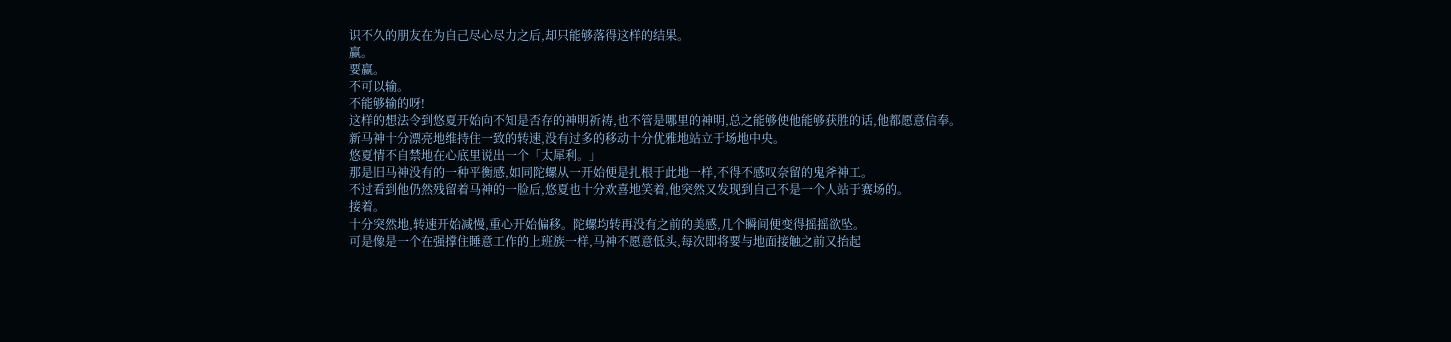识不久的朋友在为自己尽心尽力之后,却只能够落得这样的结果。
赢。
要赢。
不可以输。
不能够输的呀!
这样的想法令到悠夏开始向不知是否存的神明祈祷,也不管是哪里的神明,总之能够使他能够获胜的话,他都愿意信奉。
新马神十分漂亮地维持住一致的转速,没有过多的移动十分优雅地站立于场地中央。
悠夏情不自禁地在心底里说出一个「太犀利。」
那是旧马神没有的一种平衡感,如同陀螺从一开始便是扎根于此地一样,不得不感叹奈留的鬼斧神工。
不过看到他仍然残留着马神的一脸后,悠夏也十分欢喜地笑着,他突然又发现到自己不是一个人站于赛场的。
接着。
十分突然地,转速开始减慢,重心开始偏移。陀螺均转再没有之前的美感,几个瞬间便变得摇摇欲坠。
可是像是一个在强撑住睡意工作的上班族一样,马神不愿意低头,每次即将要与地面接触之前又抬起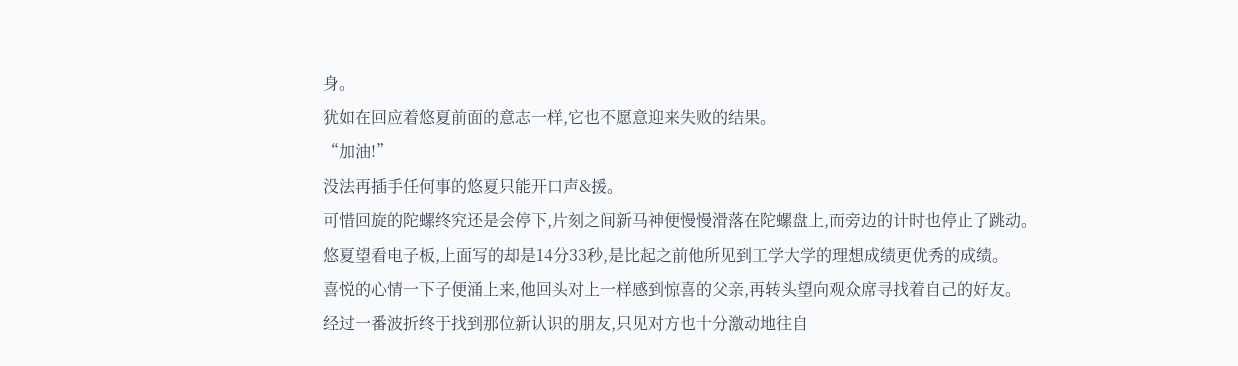身。
犹如在回应着悠夏前面的意志一样,它也不愿意迎来失败的结果。
“加油!”
没法再插手任何事的悠夏只能开口声&援。
可惜回旋的陀螺终究还是会停下,片刻之间新马神便慢慢滑落在陀螺盘上,而旁边的计时也停止了跳动。
悠夏望看电子板,上面写的却是14分33秒,是比起之前他所见到工学大学的理想成绩更优秀的成绩。
喜悦的心情一下子便涌上来,他回头对上一样感到惊喜的父亲,再转头望向观众席寻找着自己的好友。
经过一番波折终于找到那位新认识的朋友,只见对方也十分激动地往自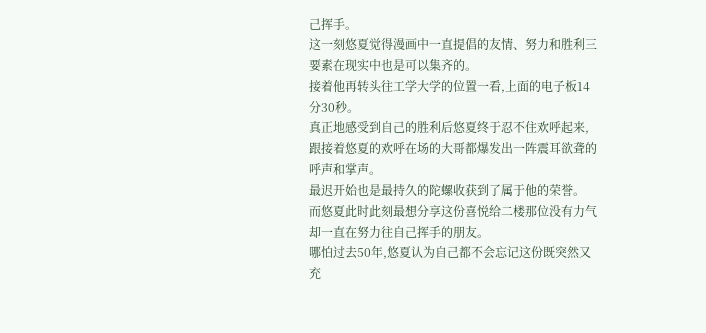己挥手。
这一刻悠夏觉得漫画中一直提倡的友情、努力和胜利三要素在现实中也是可以集齐的。
接着他再转头往工学大学的位置一看,上面的电子板14分30秒。
真正地感受到自己的胜利后悠夏终于忍不住欢呼起来,跟接着悠夏的欢呼在场的大哥都爆发出一阵震耳欲聋的呼声和掌声。
最迟开始也是最持久的陀螺收获到了属于他的荣誉。
而悠夏此时此刻最想分享这份喜悦给二楼那位没有力气却一直在努力往自己挥手的朋友。
哪怕过去50年,悠夏认为自己都不会忘记这份既突然又充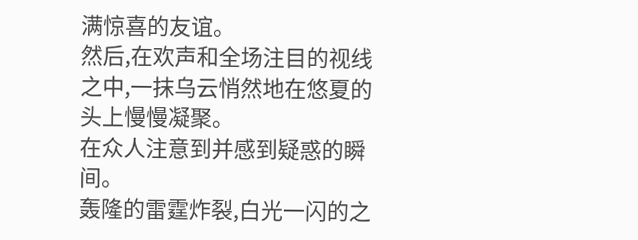满惊喜的友谊。
然后,在欢声和全场注目的视线之中,一抹乌云悄然地在悠夏的头上慢慢凝聚。
在众人注意到并感到疑惑的瞬间。
轰隆的雷霆炸裂,白光一闪的之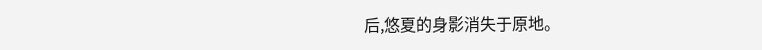后,悠夏的身影消失于原地。